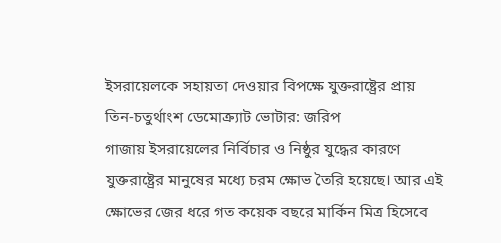ইসরায়েলকে সহায়তা দেওয়ার বিপক্ষে যুক্তরাষ্ট্রের প্রায় তিন-চতুর্থাংশ ডেমোক্র্যাট ভোটার: জরিপ
গাজায় ইসরায়েলের নির্বিচার ও নিষ্ঠুর যুদ্ধের কারণে যুক্তরাষ্ট্রের মানুষের মধ্যে চরম ক্ষোভ তৈরি হয়েছে। আর এই ক্ষোভের জের ধরে গত কয়েক বছরে মার্কিন মিত্র হিসেবে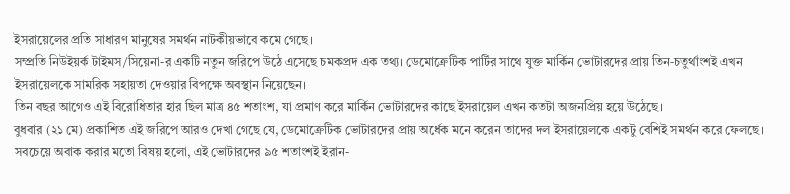ইসরায়েলের প্রতি সাধারণ মানুষের সমর্থন নাটকীয়ভাবে কমে গেছে।
সম্প্রতি নিউইয়র্ক টাইমস/সিয়েনা-র একটি নতুন জরিপে উঠে এসেছে চমকপ্রদ এক তথ্য। ডেমোক্রেটিক পার্টির সাথে যুক্ত মার্কিন ভোটারদের প্রায় তিন-চতুর্থাংশই এখন ইসরায়েলকে সামরিক সহায়তা দেওয়ার বিপক্ষে অবস্থান নিয়েছেন।
তিন বছর আগেও এই বিরোধিতার হার ছিল মাত্র ৪৫ শতাংশ, যা প্রমাণ করে মার্কিন ভোটারদের কাছে ইসরায়েল এখন কতটা অজনপ্রিয় হয়ে উঠেছে।
বুধবার (২১ মে) প্রকাশিত এই জরিপে আরও দেখা গেছে যে, ডেমোক্রেটিক ভোটারদের প্রায় অর্ধেক মনে করেন তাদের দল ইসরায়েলকে একটু বেশিই সমর্থন করে ফেলছে। সবচেয়ে অবাক করার মতো বিষয় হলো, এই ভোটারদের ৯৫ শতাংশই ইরান-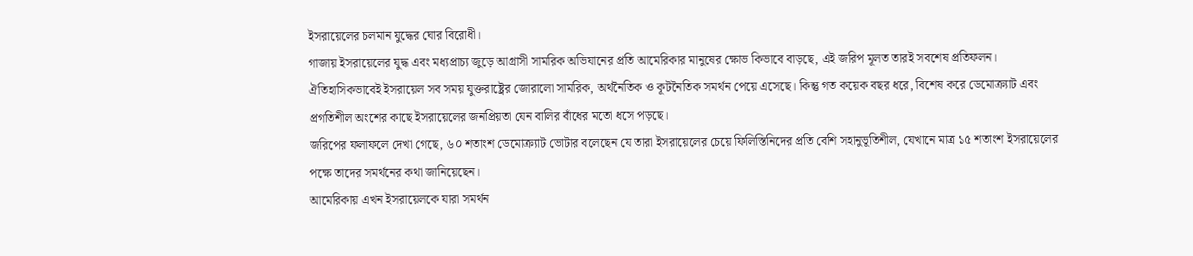ইসরায়েলের চলমান যুদ্ধের ঘোর বিরোধী।
গাজায় ইসরায়েলের যুদ্ধ এবং মধ্যপ্রাচ্য জুড়ে আগ্রাসী সামরিক অভিযানের প্রতি আমেরিকার মানুষের ক্ষোভ কিভাবে বাড়ছে, এই জরিপ মূলত তারই সবশেষ প্রতিফলন।
ঐতিহাসিকভাবেই ইসরায়েল সব সময় যুক্তরাষ্ট্রের জোরালো সামরিক, অর্থনৈতিক ও কূটনৈতিক সমর্থন পেয়ে এসেছে। কিন্তু গত কয়েক বছর ধরে, বিশেষ করে ডেমোক্র্যাট এবং প্রগতিশীল অংশের কাছে ইসরায়েলের জনপ্রিয়তা যেন বালির বাঁধের মতো ধসে পড়ছে।
জরিপের ফলাফলে দেখা গেছে, ৬০ শতাংশ ডেমোক্র্যাট ভোটার বলেছেন যে তারা ইসরায়েলের চেয়ে ফিলিস্তিনিদের প্রতি বেশি সহানুভূতিশীল, যেখানে মাত্র ১৫ শতাংশ ইসরায়েলের পক্ষে তাদের সমর্থনের কথা জানিয়েছেন।
আমেরিকায় এখন ইসরায়েলকে যারা সমর্থন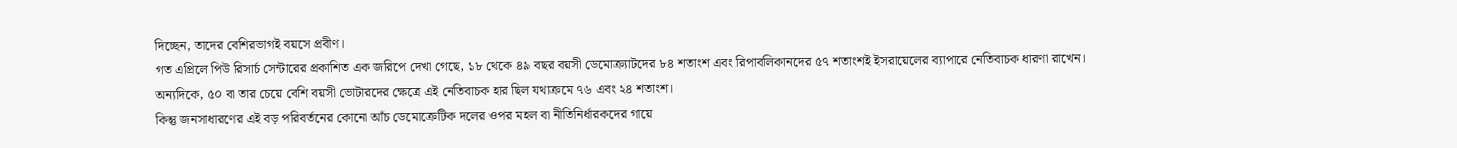দিচ্ছেন, তাদের বেশিরভাগই বয়সে প্রবীণ।
গত এপ্রিলে পিউ রিসার্চ সেন্টারের প্রকাশিত এক জরিপে দেখা গেছে, ১৮ থেকে ৪৯ বছর বয়সী ডেমোক্র্যাটদের ৮৪ শতাংশ এবং রিপাবলিকানদের ৫৭ শতাংশই ইসরায়েলের ব্যাপারে নেতিবাচক ধারণা রাখেন। অন্যদিকে, ৫০ বা তার চেয়ে বেশি বয়সী ভোটারদের ক্ষেত্রে এই নেতিবাচক হার ছিল যথাক্রমে ৭৬ এবং ২৪ শতাংশ।
কিন্তু জনসাধারণের এই বড় পরিবর্তনের কোনো আঁচ ডেমোক্রেটিক দলের ওপর মহল বা নীতিনির্ধারকদের গায়ে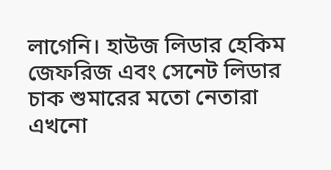লাগেনি। হাউজ লিডার হেকিম জেফরিজ এবং সেনেট লিডার চাক শুমারের মতো নেতারা এখনো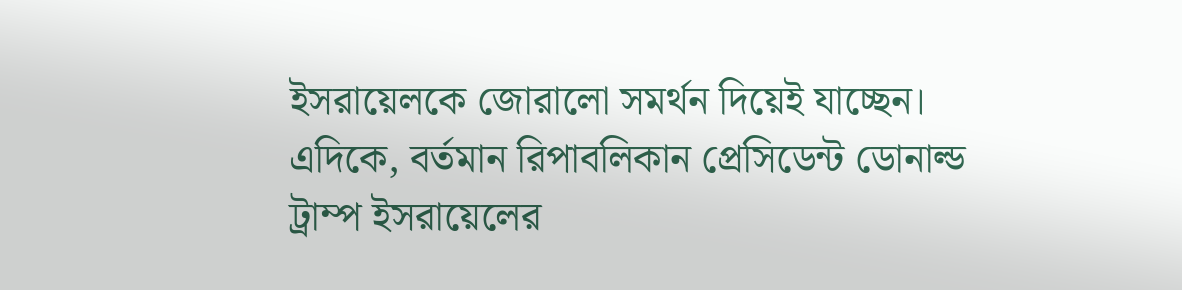ইসরায়েলকে জোরালো সমর্থন দিয়েই যাচ্ছেন।
এদিকে, বর্তমান রিপাবলিকান প্রেসিডেন্ট ডোনাল্ড ট্রাম্প ইসরায়েলের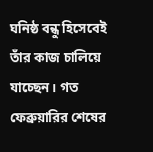ঘনিষ্ঠ বন্ধু হিসেবেই তাঁর কাজ চালিয়ে যাচ্ছেন। গত ফেব্রুয়ারির শেষের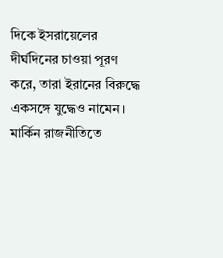দিকে ইসরায়েলের দীর্ঘদিনের চাওয়া পূরণ করে, তারা ইরানের বিরুদ্ধে একসঙ্গে যুদ্ধেও নামেন।
মার্কিন রাজনীতিতে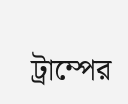ট্রাম্পের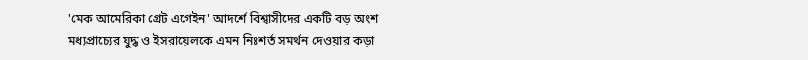'মেক আমেরিকা গ্রেট এগেইন' আদর্শে বিশ্বাসীদের একটি বড় অংশ মধ্যপ্রাচ্যের যুদ্ধ ও ইসরায়েলকে এমন নিঃশর্ত সমর্থন দেওয়ার কড়া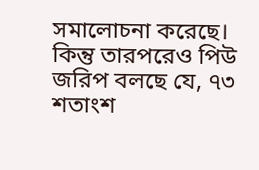সমালোচনা করেছে। কিন্তু তারপরেও পিউ জরিপ বলছে যে, ৭৩ শতাংশ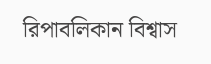রিপাবলিকান বিশ্বাস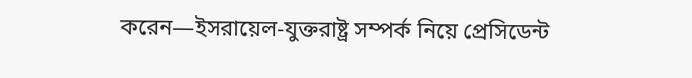করেন—ইসরায়েল-যুক্তরাষ্ট্র সম্পর্ক নিয়ে প্রেসিডেন্ট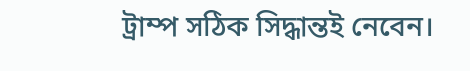ট্রাম্প সঠিক সিদ্ধান্তই নেবেন।